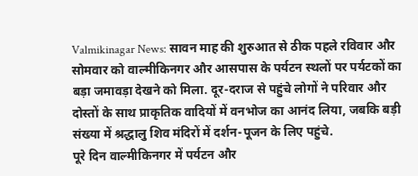Valmikinagar News: सावन माह की शुरुआत से ठीक पहले रविवार और सोमवार को वाल्मीकिनगर और आसपास के पर्यटन स्थलों पर पर्यटकों का बड़ा जमावड़ा देखने को मिला. दूर-दराज से पहुंचे लोगों ने परिवार और दोस्तों के साथ प्राकृतिक वादियों में वनभोज का आनंद लिया, जबकि बड़ी संख्या में श्रद्धालु शिव मंदिरों में दर्शन-पूजन के लिए पहुंचे.
पूरे दिन वाल्मीकिनगर में पर्यटन और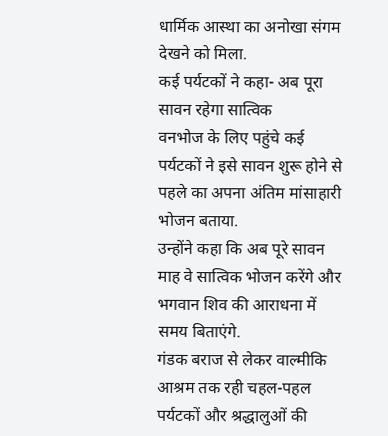धार्मिक आस्था का अनोखा संगम देखने को मिला.
कई पर्यटकों ने कहा- अब पूरा सावन रहेगा सात्विक
वनभोज के लिए पहुंचे कई पर्यटकों ने इसे सावन शुरू होने से पहले का अपना अंतिम मांसाहारी भोजन बताया.
उन्होंने कहा कि अब पूरे सावन माह वे सात्विक भोजन करेंगे और भगवान शिव की आराधना में समय बिताएंगे.
गंडक बराज से लेकर वाल्मीकि आश्रम तक रही चहल-पहल
पर्यटकों और श्रद्धालुओं की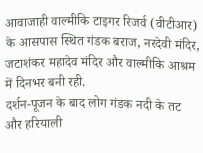आवाजाही वाल्मीकि टाइगर रिजर्व (वीटीआर) के आसपास स्थित गंडक बराज, नरदेवी मंदिर, जटाशंकर महादेव मंदिर और वाल्मीकि आश्रम में दिनभर बनी रही.
दर्शन-पूजन के बाद लोग गंडक नदी के तट और हरियाली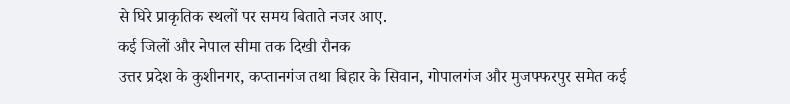से घिरे प्राकृतिक स्थलों पर समय बिताते नजर आए.
कई जिलों और नेपाल सीमा तक दिखी रौनक
उत्तर प्रदेश के कुशीनगर, कप्तानगंज तथा बिहार के सिवान, गोपालगंज और मुजफ्फरपुर समेत कई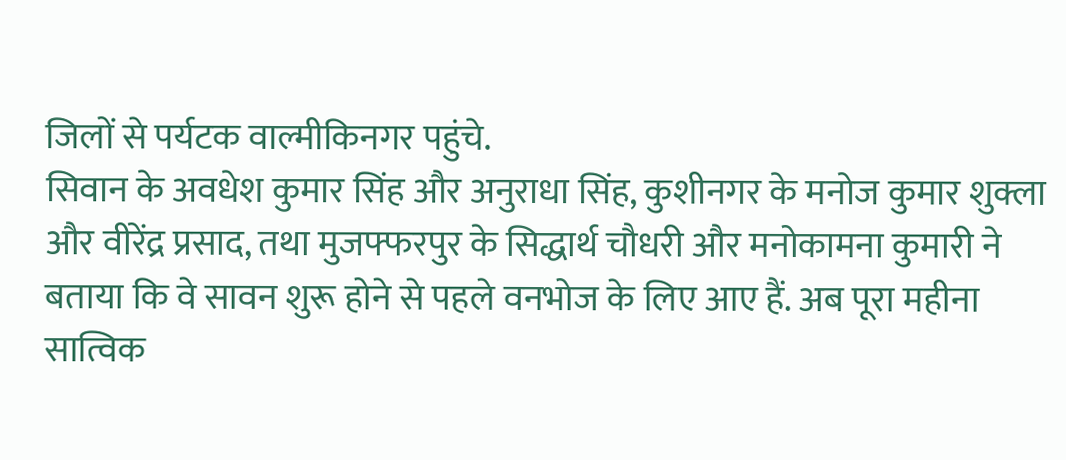जिलों से पर्यटक वाल्मीकिनगर पहुंचे.
सिवान के अवधेश कुमार सिंह और अनुराधा सिंह, कुशीनगर के मनोज कुमार शुक्ला और वीरेंद्र प्रसाद, तथा मुजफ्फरपुर के सिद्धार्थ चौधरी और मनोकामना कुमारी ने बताया कि वे सावन शुरू होने से पहले वनभोज के लिए आए हैं. अब पूरा महीना सात्विक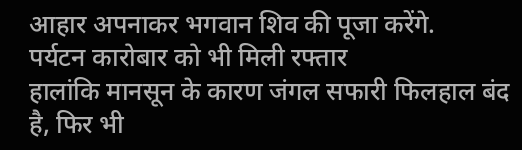आहार अपनाकर भगवान शिव की पूजा करेंगे.
पर्यटन कारोबार को भी मिली रफ्तार
हालांकि मानसून के कारण जंगल सफारी फिलहाल बंद है, फिर भी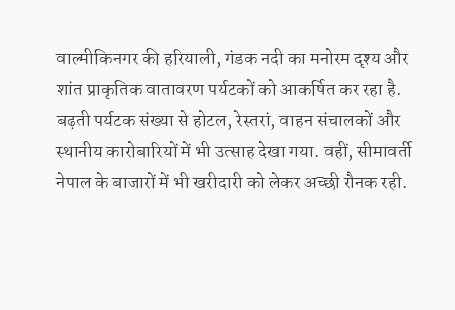वाल्मीकिनगर की हरियाली, गंडक नदी का मनोरम दृश्य और शांत प्राकृतिक वातावरण पर्यटकों को आकर्षित कर रहा है.
बढ़ती पर्यटक संख्या से होटल, रेस्तरां, वाहन संचालकों और स्थानीय कारोबारियों में भी उत्साह देखा गया. वहीं, सीमावर्ती नेपाल के बाजारों में भी खरीदारी को लेकर अच्छी रौनक रही.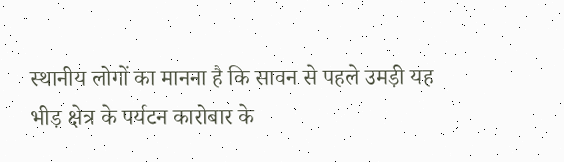स्थानीय लोगों का मानना है कि सावन से पहले उमड़ी यह भीड़ क्षेत्र के पर्यटन कारोबार के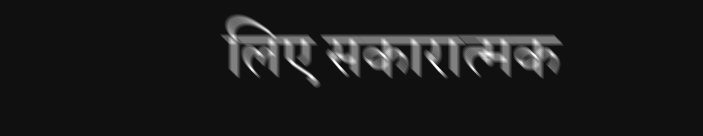लिए सकारात्मक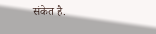संकेत है.